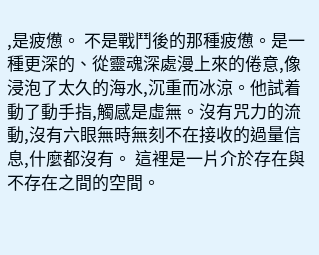,是疲憊。 不是戰鬥後的那種疲憊。是一種更深的、從靈魂深處漫上來的倦意,像浸泡了太久的海水,沉重而冰涼。他試着動了動手指,觸感是虛無。沒有咒力的流動,沒有六眼無時無刻不在接收的過量信息,什麼都沒有。 這裡是一片介於存在與不存在之間的空間。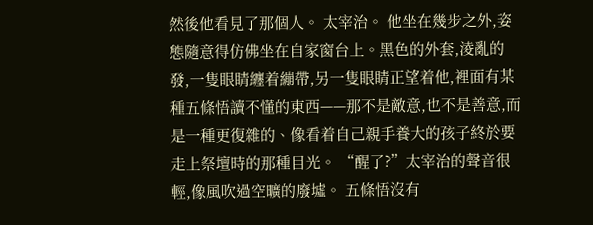然後他看見了那個人。 太宰治。 他坐在幾步之外,姿態隨意得仿佛坐在自家窗台上。黑色的外套,淩亂的發,一隻眼睛纏着繃帶,另一隻眼睛正望着他,裡面有某種五條悟讀不懂的東西——那不是敵意,也不是善意,而是一種更復雜的、像看着自己親手養大的孩子終於要走上祭壇時的那種目光。 “醒了?”太宰治的聲音很輕,像風吹過空曠的廢墟。 五條悟沒有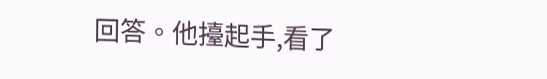回答。他擡起手,看了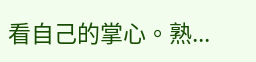看自己的掌心。熟...